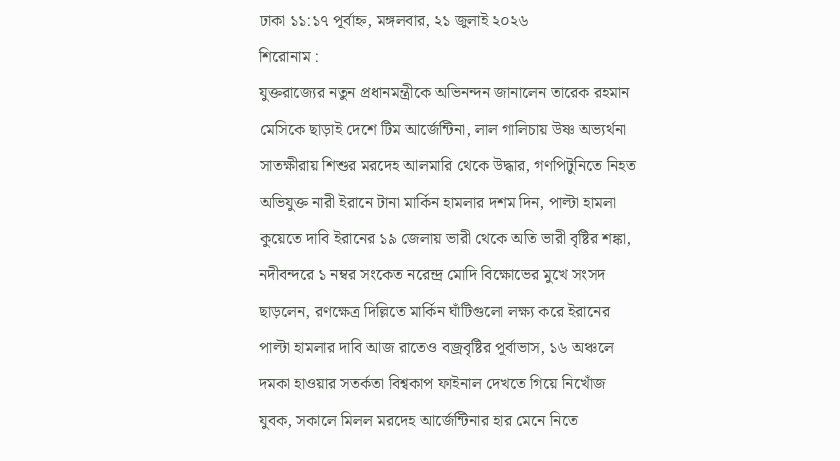ঢাকা ১১:১৭ পূর্বাহ্ন, মঙ্গলবার, ২১ জুলাই ২০২৬
শিরোনাম :
যুক্তরাজ্যের নতুন প্রধানমন্ত্রীকে অভিনন্দন জানালেন তারেক রহমান মেসিকে ছাড়াই দেশে টিম আর্জেন্টিনা, লাল গালিচায় উষ্ণ অভ্যর্থনা সাতক্ষীরায় শিশুর মরদেহ আলমারি থেকে উদ্ধার, গণপিটুনিতে নিহত অভিযুক্ত নারী ইরানে টানা মার্কিন হামলার দশম দিন, পাল্টা হামলা কুয়েতে দাবি ইরানের ১৯ জেলায় ভারী থেকে অতি ভারী বৃষ্টির শঙ্কা, নদীবন্দরে ১ নম্বর সংকেত নরেন্দ্র মোদি বিক্ষোভের মুখে সংসদ ছাড়লেন, রণক্ষেত্র দিল্লিতে মার্কিন ঘাঁটিগুলো লক্ষ্য করে ইরানের পাল্টা হামলার দাবি আজ রাতেও বজ্রবৃষ্টির পূর্বাভাস, ১৬ অঞ্চলে দমকা হাওয়ার সতর্কতা বিশ্বকাপ ফাইনাল দেখতে গিয়ে নিখোঁজ যুবক, সকালে মিলল মরদেহ আর্জেন্টিনার হার মেনে নিতে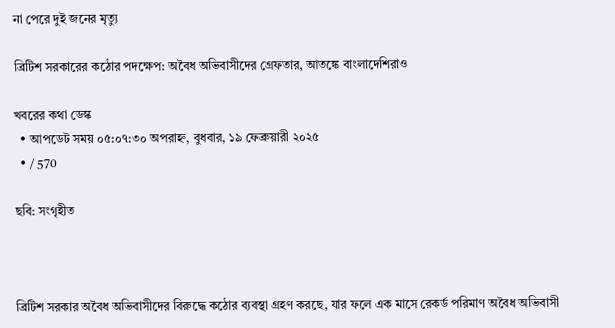না পেরে দুই জনের মৃত্যু

ব্রিটিশ সরকারের কঠোর পদক্ষেপ: অবৈধ অভিবাসীদের গ্রেফতার, আতঙ্কে বাংলাদেশিরাও

খবরের কথা ডেস্ক
  • আপডেট সময় ০৫:০৭:৩০ অপরাহ্ন, বুধবার, ১৯ ফেব্রুয়ারী ২০২৫
  • / 570

ছবি: সংগৃহীত



ব্রিটিশ সরকার অবৈধ অভিবাসীদের বিরুদ্ধে কঠোর ব্যবস্থা গ্রহণ করছে, যার ফলে এক মাসে রেকর্ড পরিমাণ অবৈধ অভিবাসী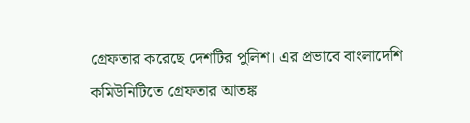গ্রেফতার করেছে দেশটির পুলিশ। এর প্রভাবে বাংলাদেশি কমিউনিটিতে গ্রেফতার আতঙ্ক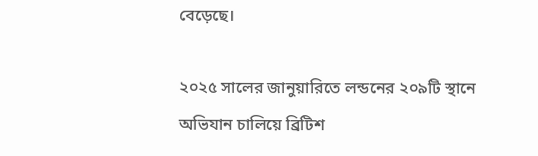বেড়েছে।

২০২৫ সালের জানুয়ারিতে লন্ডনের ২০৯টি স্থানে অভিযান চালিয়ে ব্রিটিশ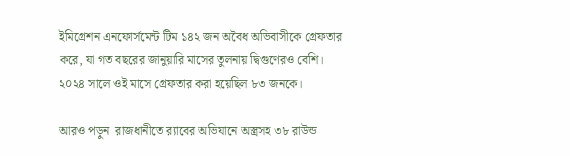ইমিগ্রেশন এনফোর্সমেন্ট টিম ১৪২ জন অবৈধ অভিবাসীকে গ্রেফতার করে, যা গত বছরের জানুয়ারি মাসের তুলনায় দ্বিগুণেরও বেশি। ২০২৪ সালে ওই মাসে গ্রেফতার করা হয়েছিল ৮৩ জনকে।

আরও পড়ুন  রাজধানীতে র‌্যাবের অভিযানে অস্ত্রসহ ৩৮ রাউন্ড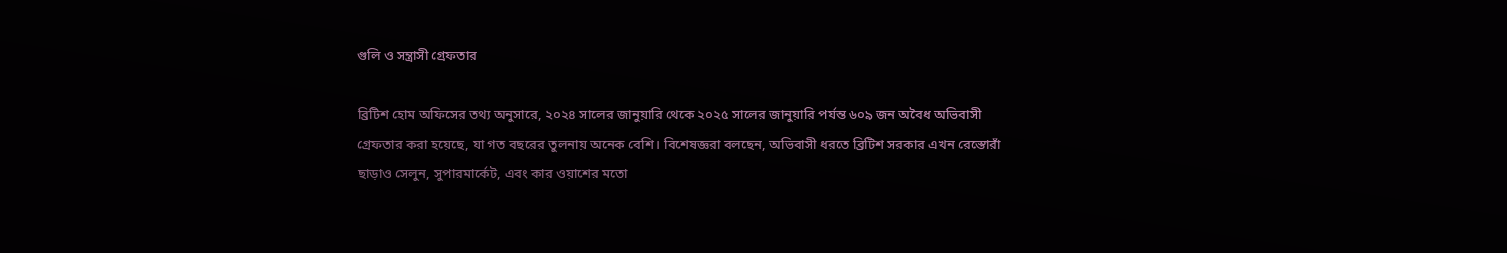গুলি ও সন্ত্রাসী গ্রেফতার

ব্রিটিশ হোম অফিসের তথ্য অনুসারে, ২০২৪ সালের জানুয়ারি থেকে ২০২৫ সালের জানুয়ারি পর্যন্ত ৬০৯ জন অবৈধ অভিবাসী গ্রেফতার করা হয়েছে, যা গত বছরের তুলনায় অনেক বেশি। বিশেষজ্ঞরা বলছেন, অভিবাসী ধরতে ব্রিটিশ সরকার এখন রেস্তোরাঁ ছাড়াও সেলুন, সুপারমার্কেট, এবং কার ওয়াশের মতো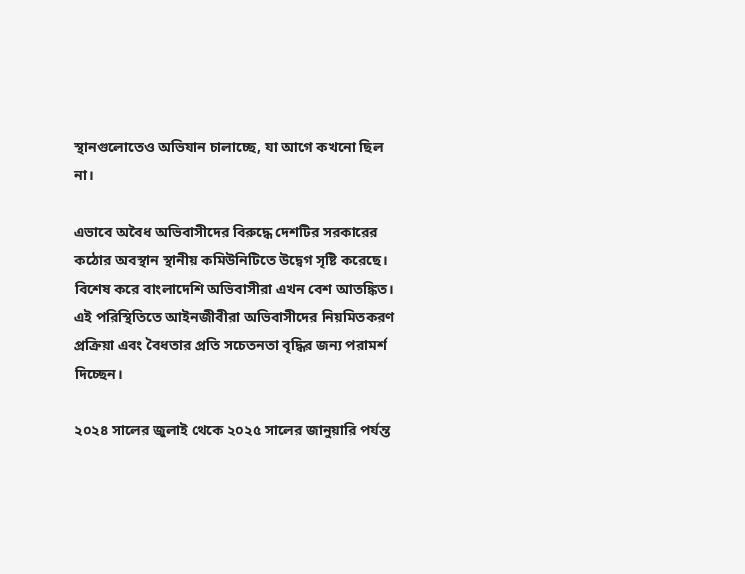স্থানগুলোতেও অভিযান চালাচ্ছে, যা আগে কখনো ছিল না।

এভাবে অবৈধ অভিবাসীদের বিরুদ্ধে দেশটির সরকারের কঠোর অবস্থান স্থানীয় কমিউনিটিতে উদ্বেগ সৃষ্টি করেছে। বিশেষ করে বাংলাদেশি অভিবাসীরা এখন বেশ আতঙ্কিত। এই পরিস্থিতিতে আইনজীবীরা অভিবাসীদের নিয়মিতকরণ প্রক্রিয়া এবং বৈধতার প্রতি সচেতনতা বৃদ্ধির জন্য পরামর্শ দিচ্ছেন।

২০২৪ সালের জুলাই থেকে ২০২৫ সালের জানুয়ারি পর্যন্ত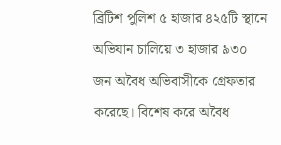ব্রিটিশ পুলিশ ৫ হাজার ৪২৫টি স্থানে অভিযান চালিয়ে ৩ হাজার ৯৩০ জন অবৈধ অভিবাসীকে গ্রেফতার করেছে। বিশেষ করে অবৈধ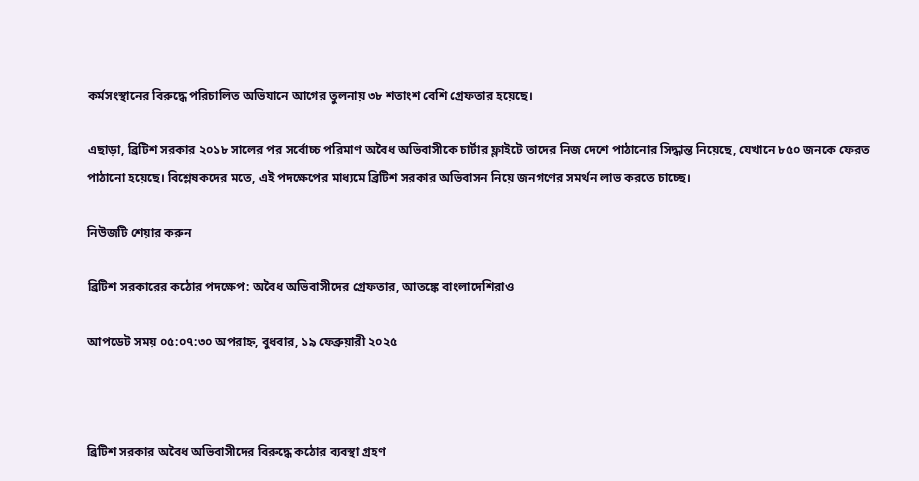কর্মসংস্থানের বিরুদ্ধে পরিচালিত অভিযানে আগের তুলনায় ৩৮ শতাংশ বেশি গ্রেফতার হয়েছে।

এছাড়া, ব্রিটিশ সরকার ২০১৮ সালের পর সর্বোচ্চ পরিমাণ অবৈধ অভিবাসীকে চার্টার ফ্লাইটে তাদের নিজ দেশে পাঠানোর সিদ্ধান্ত নিয়েছে, যেখানে ৮৫০ জনকে ফেরত পাঠানো হয়েছে। বিশ্লেষকদের মতে, এই পদক্ষেপের মাধ্যমে ব্রিটিশ সরকার অভিবাসন নিয়ে জনগণের সমর্থন লাভ করতে চাচ্ছে।

নিউজটি শেয়ার করুন

ব্রিটিশ সরকারের কঠোর পদক্ষেপ: অবৈধ অভিবাসীদের গ্রেফতার, আতঙ্কে বাংলাদেশিরাও

আপডেট সময় ০৫:০৭:৩০ অপরাহ্ন, বুধবার, ১৯ ফেব্রুয়ারী ২০২৫



ব্রিটিশ সরকার অবৈধ অভিবাসীদের বিরুদ্ধে কঠোর ব্যবস্থা গ্রহণ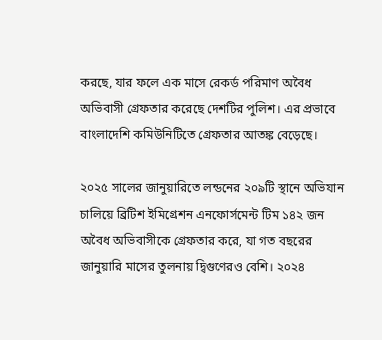করছে, যার ফলে এক মাসে রেকর্ড পরিমাণ অবৈধ অভিবাসী গ্রেফতার করেছে দেশটির পুলিশ। এর প্রভাবে বাংলাদেশি কমিউনিটিতে গ্রেফতার আতঙ্ক বেড়েছে।

২০২৫ সালের জানুয়ারিতে লন্ডনের ২০৯টি স্থানে অভিযান চালিয়ে ব্রিটিশ ইমিগ্রেশন এনফোর্সমেন্ট টিম ১৪২ জন অবৈধ অভিবাসীকে গ্রেফতার করে, যা গত বছরের জানুয়ারি মাসের তুলনায় দ্বিগুণেরও বেশি। ২০২৪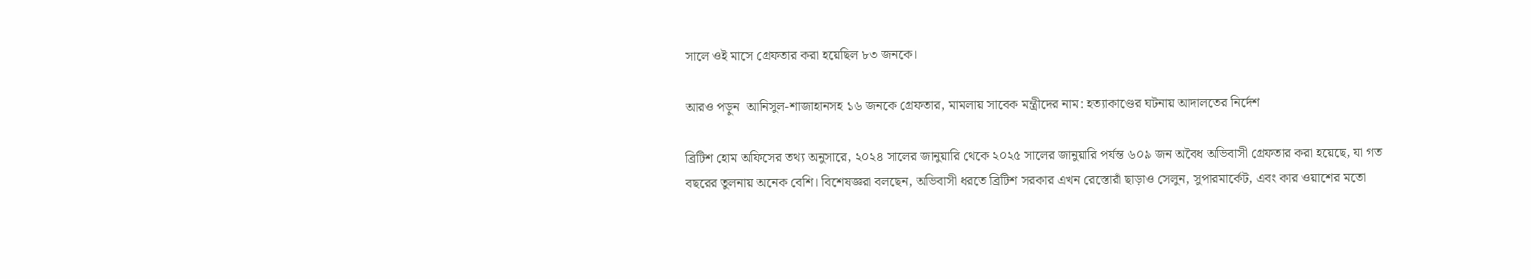সালে ওই মাসে গ্রেফতার করা হয়েছিল ৮৩ জনকে।

আরও পড়ুন  আনিসুল-শাজাহানসহ ১৬ জনকে গ্রেফতার, মামলায় সাবেক মন্ত্রীদের নাম: হত্যাকাণ্ডের ঘটনায় আদালতের নির্দেশ

ব্রিটিশ হোম অফিসের তথ্য অনুসারে, ২০২৪ সালের জানুয়ারি থেকে ২০২৫ সালের জানুয়ারি পর্যন্ত ৬০৯ জন অবৈধ অভিবাসী গ্রেফতার করা হয়েছে, যা গত বছরের তুলনায় অনেক বেশি। বিশেষজ্ঞরা বলছেন, অভিবাসী ধরতে ব্রিটিশ সরকার এখন রেস্তোরাঁ ছাড়াও সেলুন, সুপারমার্কেট, এবং কার ওয়াশের মতো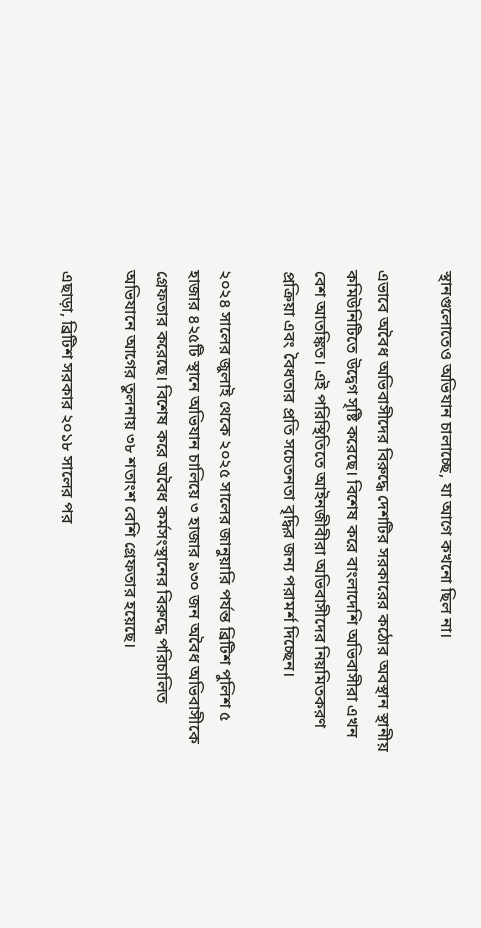স্থানগুলোতেও অভিযান চালাচ্ছে, যা আগে কখনো ছিল না।

এভাবে অবৈধ অভিবাসীদের বিরুদ্ধে দেশটির সরকারের কঠোর অবস্থান স্থানীয় কমিউনিটিতে উদ্বেগ সৃষ্টি করেছে। বিশেষ করে বাংলাদেশি অভিবাসীরা এখন বেশ আতঙ্কিত। এই পরিস্থিতিতে আইনজীবীরা অভিবাসীদের নিয়মিতকরণ প্রক্রিয়া এবং বৈধতার প্রতি সচেতনতা বৃদ্ধির জন্য পরামর্শ দিচ্ছেন।

২০২৪ সালের জুলাই থেকে ২০২৫ সালের জানুয়ারি পর্যন্ত ব্রিটিশ পুলিশ ৫ হাজার ৪২৫টি স্থানে অভিযান চালিয়ে ৩ হাজার ৯৩০ জন অবৈধ অভিবাসীকে গ্রেফতার করেছে। বিশেষ করে অবৈধ কর্মসংস্থানের বিরুদ্ধে পরিচালিত অভিযানে আগের তুলনায় ৩৮ শতাংশ বেশি গ্রেফতার হয়েছে।

এছাড়া, ব্রিটিশ সরকার ২০১৮ সালের পর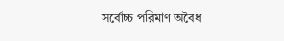সর্বোচ্চ পরিমাণ অবৈধ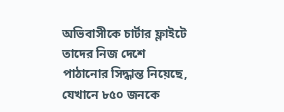অভিবাসীকে চার্টার ফ্লাইটে তাদের নিজ দেশে পাঠানোর সিদ্ধান্ত নিয়েছে, যেখানে ৮৫০ জনকে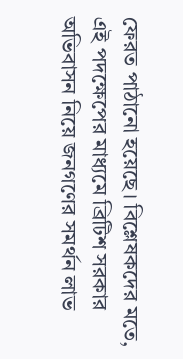ফেরত পাঠানো হয়েছে। বিশ্লেষকদের মতে, এই পদক্ষেপের মাধ্যমে ব্রিটিশ সরকার অভিবাসন নিয়ে জনগণের সমর্থন লাভ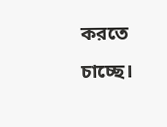করতে চাচ্ছে।